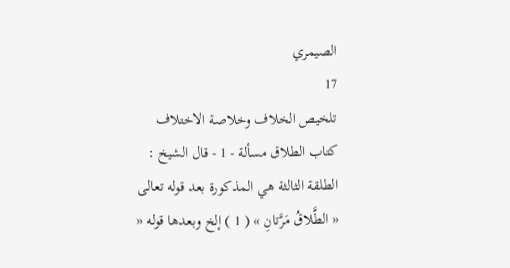الصيمري
17
تلخيص الخلاف وخلاصة الاختلاف
كتاب الطلاق مسألة - 1 - قال الشيخ : الطلقة الثالثة هي المذكورة بعد قوله تعالى « الطَّلاقُ مَرَّتانِ » ( 1 ) إلخ وبعدها قوله «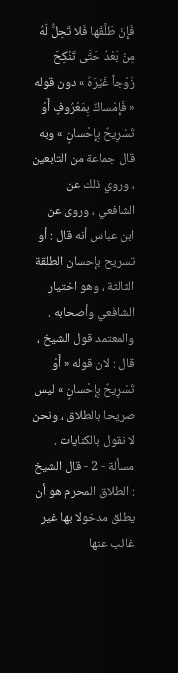فَإِنْ طَلَّقَها فَلا تَحِلُّ لَهُ مِنْ بَعْدُ حَتَّى تَنْكِحَ زَوْجاً غَيْرَهُ » دون قوله « فَإِمْساكٌ بِمَعْرُوفٍ أَوْ تَسْرِيحٌ بِإِحْسانٍ » وبه قال جماعة من التابعين ، وروي ذلك عن الشافعي ، وروى عن ابن عباس أنه قال : أو تسريح بإحسان الطلقة الثالثة ، وهو اختيار الشافعي وأصحابه . والمعتمد قول الشيخ ، قال : لان قوله « أَوْ تَسْرِيحٌ بِإِحْسانٍ » ليس صريحا بالطلاق ، ونحن لا نقول بالكنايات . مسألة - 2 - قال الشيخ : الطلاق المحرم هو أن يطلق مدخولا بها غير غائب عنها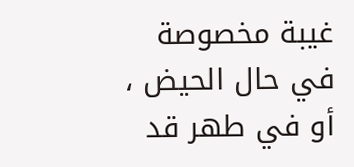غيبة مخصوصة في حال الحيض ، أو في طهر قد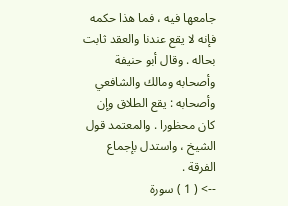جامعها فيه ، فما هذا حكمه فإنه لا يقع عندنا والعقد ثابت بحاله . وقال أبو حنيفة وأصحابه ومالك والشافعي وأصحابه : يقع الطلاق وإن كان محظورا . والمعتمد قول الشيخ ، واستدل بإجماع الفرقة .
--> ( 1 ) سورة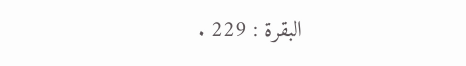البقرة : 229 .